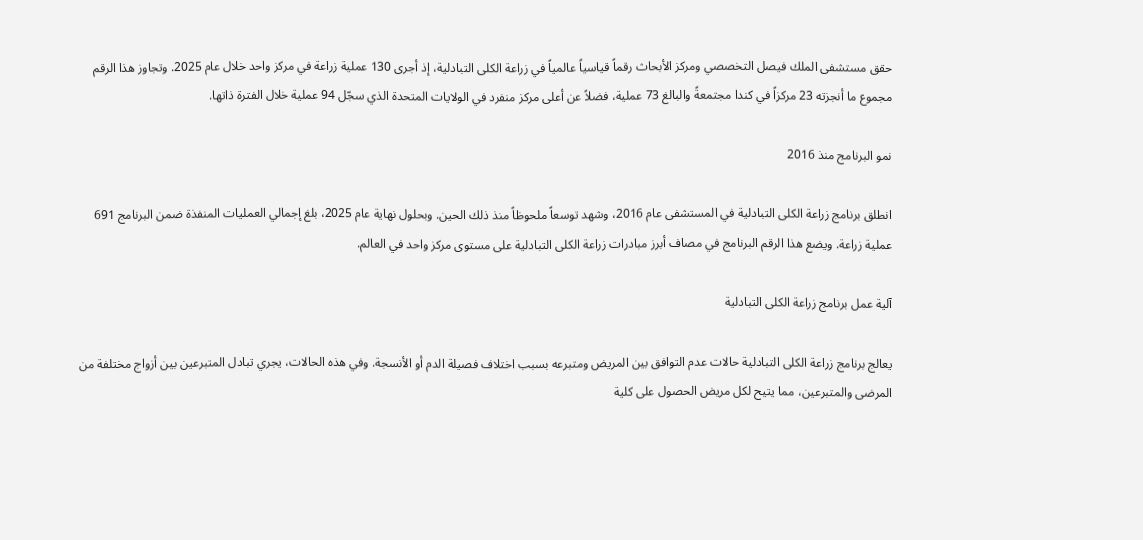حقق مستشفى الملك فيصل التخصصي ومركز الأبحاث رقماً قياسياً عالمياً في زراعة الكلى التبادلية، إذ أجرى 130 عملية زراعة في مركز واحد خلال عام 2025. وتجاوز هذا الرقم مجموع ما أنجزته 23 مركزاً في كندا مجتمعةً والبالغ 73 عملية، فضلاً عن أعلى مركز منفرد في الولايات المتحدة الذي سجّل 94 عملية خلال الفترة ذاتها.

نمو البرنامج منذ 2016

انطلق برنامج زراعة الكلى التبادلية في المستشفى عام 2016، وشهد توسعاً ملحوظاً منذ ذلك الحين. وبحلول نهاية عام 2025، بلغ إجمالي العمليات المنفذة ضمن البرنامج 691 عملية زراعة. ويضع هذا الرقم البرنامج في مصاف أبرز مبادرات زراعة الكلى التبادلية على مستوى مركز واحد في العالم.

آلية عمل برنامج زراعة الكلى التبادلية

يعالج برنامج زراعة الكلى التبادلية حالات عدم التوافق بين المريض ومتبرعه بسبب اختلاف فصيلة الدم أو الأنسجة. وفي هذه الحالات، يجري تبادل المتبرعين بين أزواج مختلفة من المرضى والمتبرعين، مما يتيح لكل مريض الحصول على كلية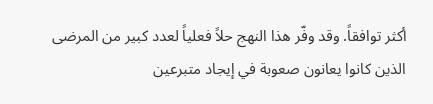أكثر توافقاً. وقد وفّر هذا النهج حلاً فعلياً لعدد كبير من المرضى الذين كانوا يعانون صعوبة في إيجاد متبرعين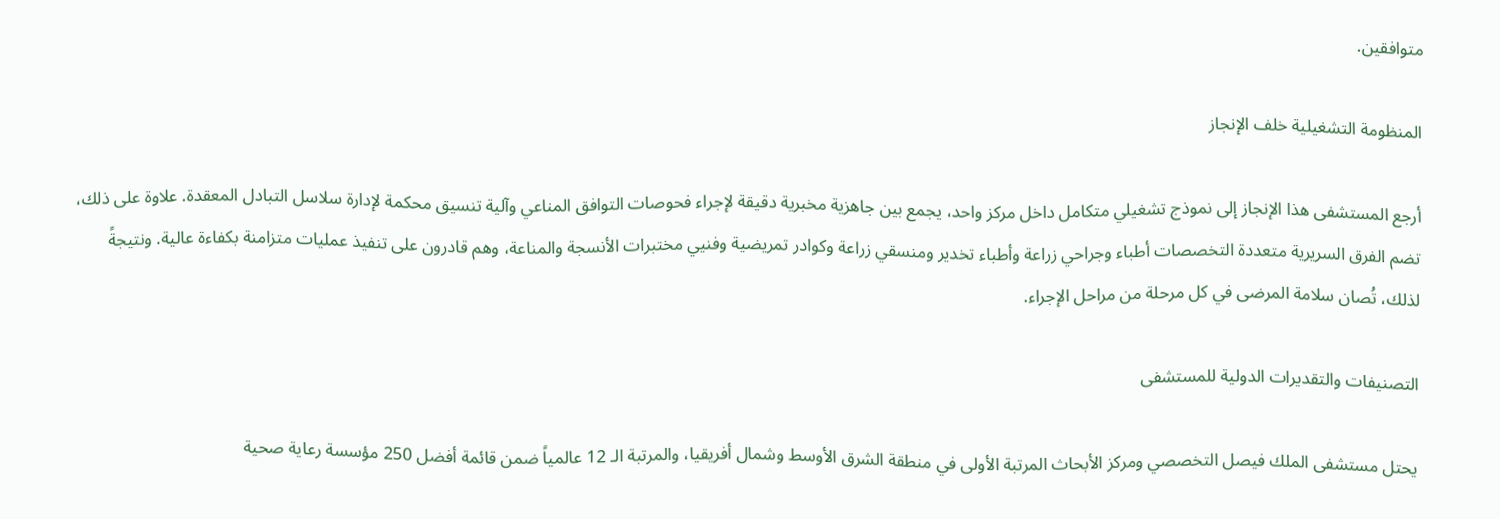متوافقين.

المنظومة التشغيلية خلف الإنجاز

أرجع المستشفى هذا الإنجاز إلى نموذج تشغيلي متكامل داخل مركز واحد، يجمع بين جاهزية مخبرية دقيقة لإجراء فحوصات التوافق المناعي وآلية تنسيق محكمة لإدارة سلاسل التبادل المعقدة. علاوة على ذلك، تضم الفرق السريرية متعددة التخصصات أطباء وجراحي زراعة وأطباء تخدير ومنسقي زراعة وكوادر تمريضية وفنيي مختبرات الأنسجة والمناعة، وهم قادرون على تنفيذ عمليات متزامنة بكفاءة عالية. ونتيجةً لذلك، تُصان سلامة المرضى في كل مرحلة من مراحل الإجراء.

التصنيفات والتقديرات الدولية للمستشفى

يحتل مستشفى الملك فيصل التخصصي ومركز الأبحاث المرتبة الأولى في منطقة الشرق الأوسط وشمال أفريقيا، والمرتبة الـ 12 عالمياً ضمن قائمة أفضل 250 مؤسسة رعاية صحية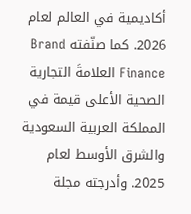أكاديمية في العالم لعام 2026. كما صنّفته Brand Finance العلامةَ التجارية الصحية الأعلى قيمة في المملكة العربية السعودية والشرق الأوسط لعام 2025. وأدرجته مجلة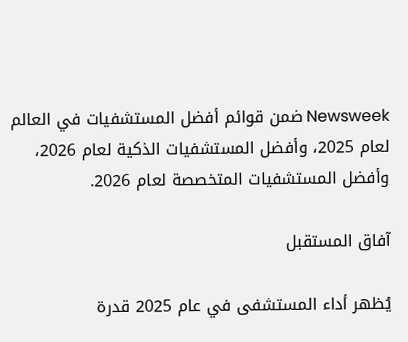Newsweek ضمن قوائم أفضل المستشفيات في العالم لعام 2025، وأفضل المستشفيات الذكية لعام 2026، وأفضل المستشفيات المتخصصة لعام 2026.

آفاق المستقبل

يُظهر أداء المستشفى في عام 2025 قدرة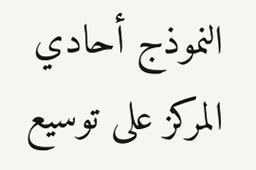النموذج أحادي المركز على توسيع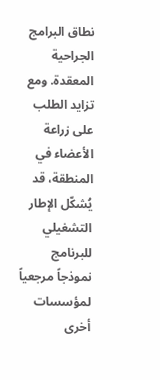نطاق البرامج الجراحية المعقدة. ومع تزايد الطلب على زراعة الأعضاء في المنطقة، قد يُشكّل الإطار التشغيلي للبرنامج نموذجاً مرجعياً لمؤسسات أخرى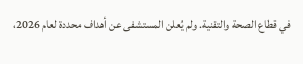في قطاع الصحة والتقنية. ولم يُعلن المستشفى عن أهداف محددة لعام 2026،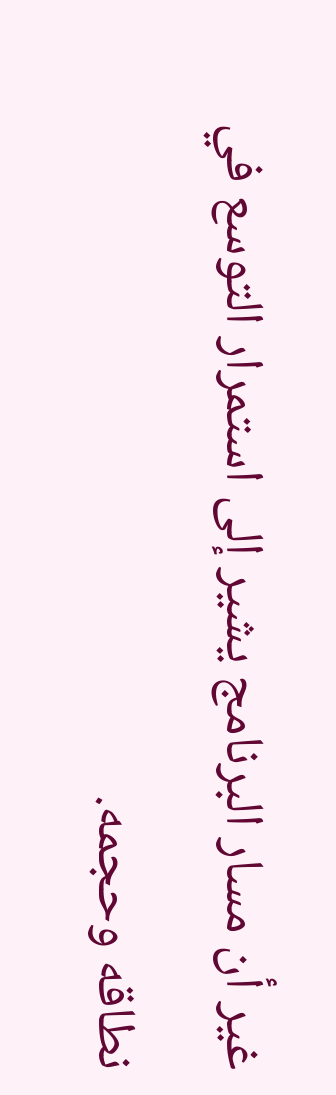غير أن مسار البرنامج يشير إلى استمرار التوسع في نطاقه وحجمه.